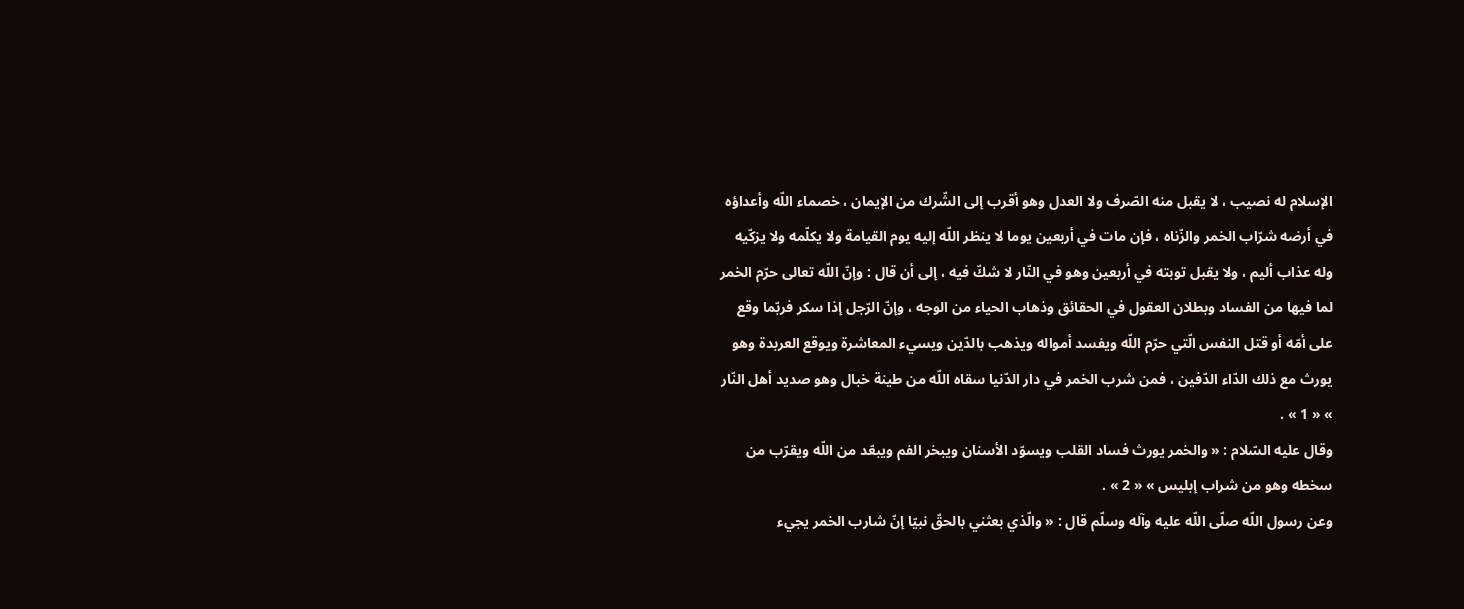الإسلام له نصيب ، لا يقبل منه الصّرف ولا العدل وهو أقرب إلى الشّرك من الإيمان ، خصماء اللّه وأعداؤه في أرضه شرّاب الخمر والزّناه ، فإن مات في أربعين يوما لا ينظر اللّه إليه يوم القيامة ولا يكلّمه ولا يزكّيه وله عذاب أليم ، ولا يقبل توبته في أربعين وهو في النّار لا شكّ فيه ، إلى أن قال : وإنّ اللّه تعالى حرّم الخمر لما فيها من الفساد وبطلان العقول في الحقائق وذهاب الحياء من الوجه ، وإنّ الرّجل إذا سكر فربّما وقع على أمّه أو قتل النفس الّتي حرّم اللّه ويفسد أمواله ويذهب بالدّين ويسيء المعاشرة ويوقع العربدة وهو يورث مع ذلك الدّاء الدّفين ، فمن شرب الخمر في دار الدّنيا سقاه اللّه من طينة خبال وهو صديد أهل النّار » « 1 » .
وقال عليه السّلام : « والخمر يورث فساد القلب ويسوّد الأسنان ويبخر الفم ويبعّد من اللّه ويقرّب من سخطه وهو من شراب إبليس » « 2 » .
وعن رسول اللّه صلّى اللّه عليه وآله وسلّم قال : « والّذي بعثني بالحقّ نبيّا إنّ شارب الخمر يجيء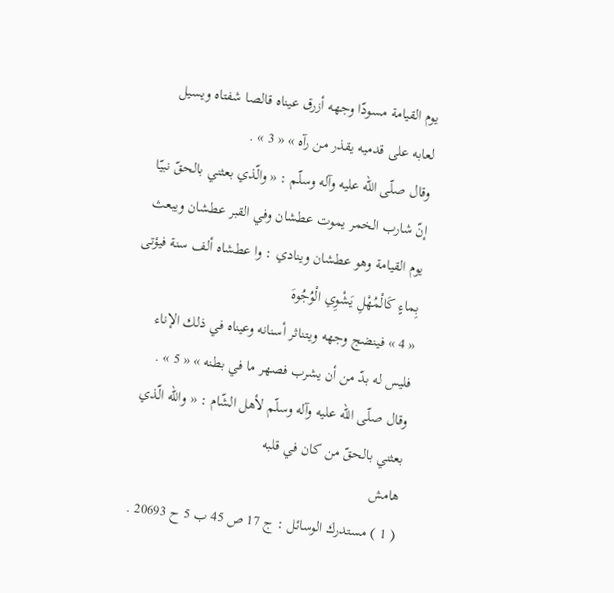يوم القيامة مسودّا وجهه أزرق عيناه قالصا شفتاه ويسيل لعابه على قدميه يقذر من رآه » « 3 » .
وقال صلّى اللّه عليه وآله وسلّم : « والّذي بعثني بالحقّ نبيّا إنّ شارب الخمر يموت عطشان وفي القبر عطشان ويبعث يوم القيامة وهو عطشان وينادي : وا عطشاه ألف سنة فيؤتى
بِماءٍ كَالْمُهْلِ يَشْوِي الْوُجُوهَ
« 4 » فينضج وجهه ويتناثر أسنانه وعيناه في ذلك الإناء فليس له بدّ من أن يشرب فصهر ما في بطنه » « 5 » .
وقال صلّى اللّه عليه وآله وسلّم لأهل الشّام : « واللّه الّذي بعثني بالحقّ من كان في قلبه
هامش
( 1 ) مستدرك الوسائل : ج 17 ص 45 ب 5 ح 20693 .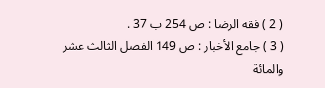( 2 ) فقه الرضا : ص 254 ب 37 .
( 3 ) جامع الأخبار : ص 149 الفصل الثالث عشر والمائة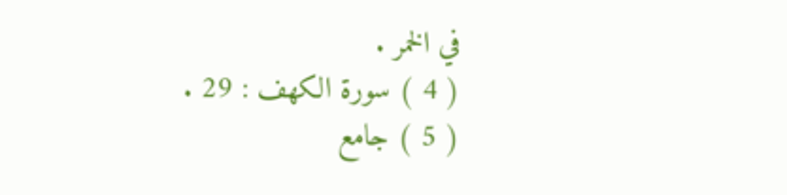في الخمر .
( 4 ) سورة الكهف : 29 .
( 5 ) جامع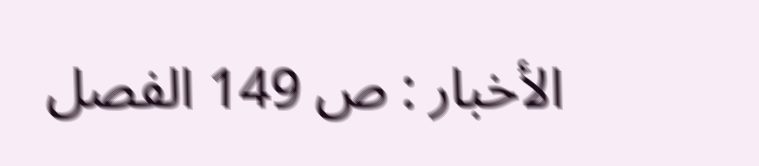الأخبار : ص 149 الفصل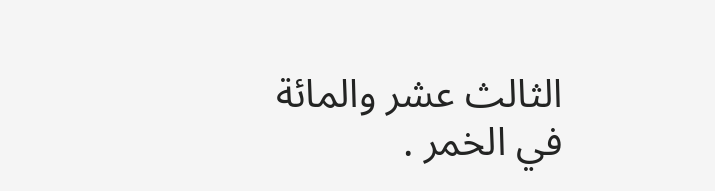الثالث عشر والمائة في الخمر .